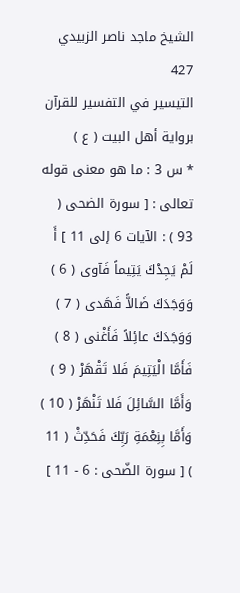الشيخ ماجد ناصر الزبيدي
427
التيسير في التفسير للقرآن برواية أهل البيت ( ع )
* س 3 : ما هو معنى قوله تعالى : [ سورة الضحى ( 93 ) : الآيات 6 إلى 11 ] أَ لَمْ يَجِدْكَ يَتِيماً فَآوى ( 6 ) وَوَجَدَكَ ضَالاًّ فَهَدى ( 7 ) وَوَجَدَكَ عائِلاً فَأَغْنى ( 8 ) فَأَمَّا الْيَتِيمَ فَلا تَقْهَرْ ( 9 ) وَأَمَّا السَّائِلَ فَلا تَنْهَرْ ( 10 ) وَأَمَّا بِنِعْمَةِ رَبِّكَ فَحَدِّثْ ( 11 ) [ سورة الضّحى : 6 - 11 ]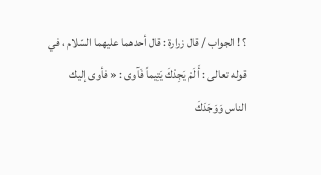؟ ! الجواب / قال زرارة : قال أحدهما عليهما السّلام ، في قوله تعالى : أَ لَمْ يَجِدْكَ يَتِيماً فَآوى : « فأوى إليك الناس وَوَجَدَكَ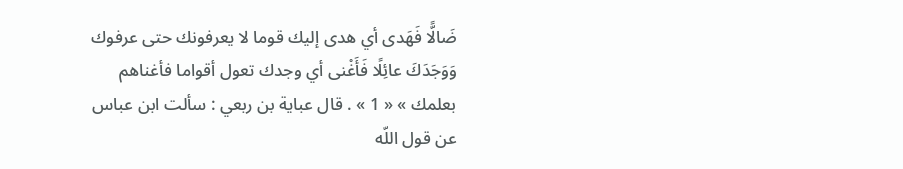ضَالًّا فَهَدى أي هدى إليك قوما لا يعرفونك حتى عرفوك وَوَجَدَكَ عائِلًا فَأَغْنى أي وجدك تعول أقواما فأغناهم بعلمك » « 1 » . قال عباية بن ربعي : سألت ابن عباس عن قول اللّه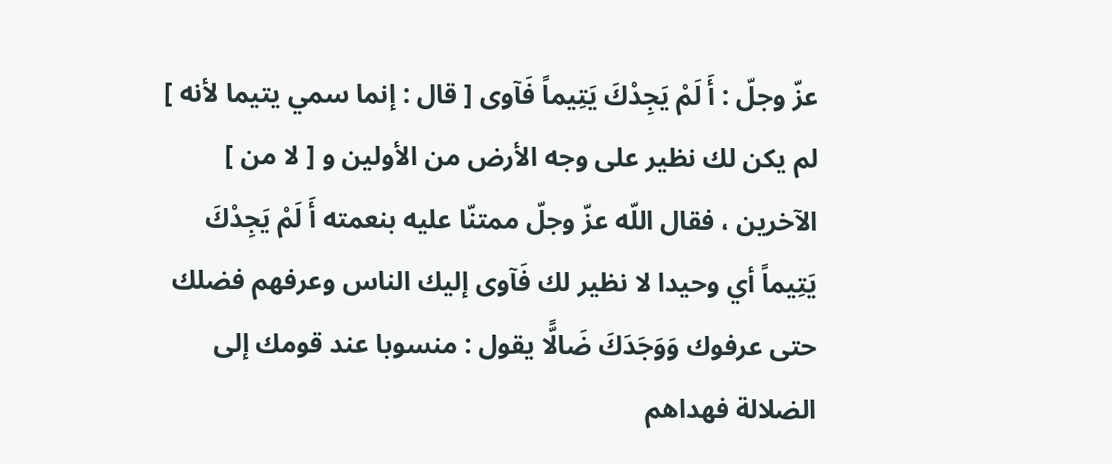عزّ وجلّ : أَ لَمْ يَجِدْكَ يَتِيماً فَآوى [ قال : إنما سمي يتيما لأنه ] لم يكن لك نظير على وجه الأرض من الأولين و [ لا من ] الآخرين ، فقال اللّه عزّ وجلّ ممتنّا عليه بنعمته أَ لَمْ يَجِدْكَ يَتِيماً أي وحيدا لا نظير لك فَآوى إليك الناس وعرفهم فضلك حتى عرفوك وَوَجَدَكَ ضَالًّا يقول : منسوبا عند قومك إلى الضلالة فهداهم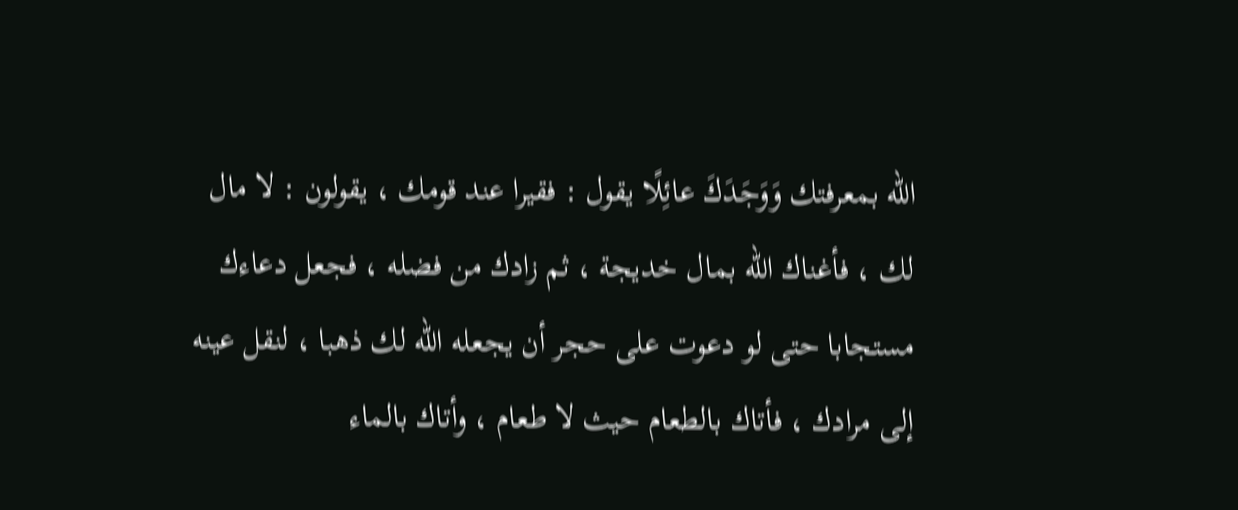اللّه بمعرفتك وَوَجَدَكَ عائِلًا يقول : فقيرا عند قومك ، يقولون : لا مال لك ، فأغناك اللّه بمال خديجة ، ثم زادك من فضله ، فجعل دعاءك مستجابا حتى لو دعوت على حجر أن يجعله اللّه لك ذهبا ، لنقل عينه إلى مرادك ، فأتاك بالطعام حيث لا طعام ، وأتاك بالماء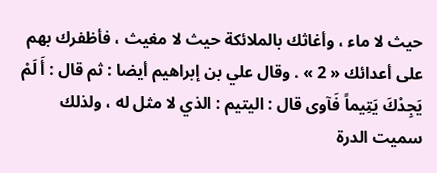حيث لا ماء ، وأغاثك بالملائكة حيث لا مغيث ، فأظفرك بهم على أعدائك « 2 » . وقال علي بن إبراهيم أيضا : ثم قال : أَ لَمْ يَجِدْكَ يَتِيماً فَآوى قال : اليتيم : الذي لا مثل له ، ولذلك سميت الدرة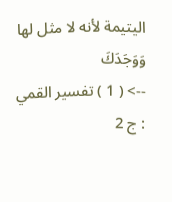اليتيمة لأنه لا مثل لها وَوَجَدَكَ
--> ( 1 ) تفسير القمي : ج 2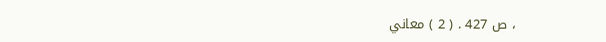، ص 427 . ( 2 ) معاني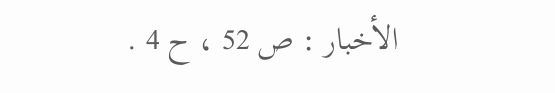الأخبار : ص 52 ، ح 4 .